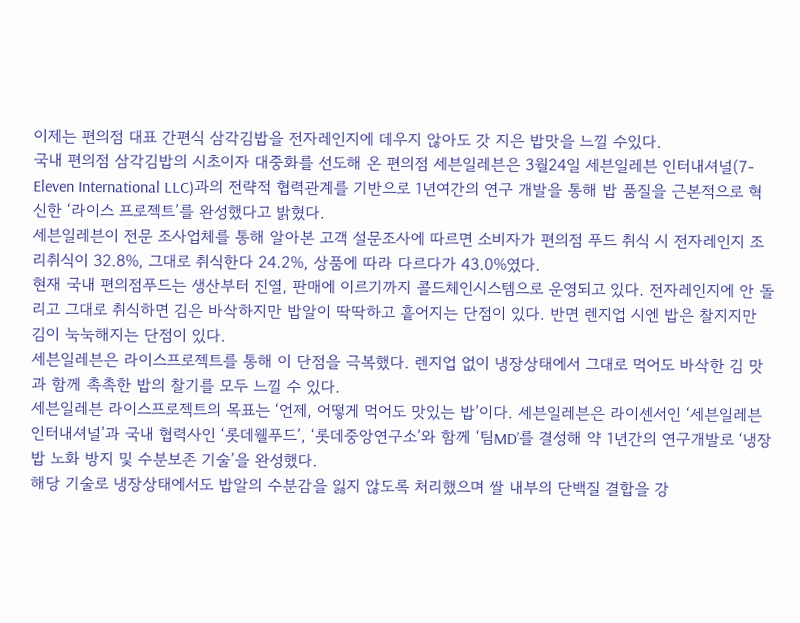이제는 편의점 대표 간편식 삼각김밥을 전자레인지에 데우지 않아도 갓 지은 밥맛을 느낄 수있다.
국내 편의점 삼각김밥의 시초이자 대중화를 선도해 온 편의점 세븐일레븐은 3월24일 세븐일레븐 인터내셔널(7-Eleven International LLC)과의 전략적 협력관계를 기반으로 1년여간의 연구 개발을 통해 밥 품질을 근본적으로 혁신한 ‘라이스 프로젝트’를 완성했다고 밝혔다.
세븐일레븐이 전문 조사업체를 통해 알아본 고객 설문조사에 따르면 소비자가 편의점 푸드 취식 시 전자레인지 조리취식이 32.8%, 그대로 취식한다 24.2%, 상품에 따라 다르다가 43.0%였다.
현재 국내 편의점푸드는 생산부터 진열, 판매에 이르기까지 콜드체인시스템으로 운영되고 있다. 전자레인지에 안 돌리고 그대로 취식하면 김은 바삭하지만 밥알이 딱딱하고 흩어지는 단점이 있다. 반면 렌지업 시엔 밥은 찰지지만 김이 눅눅해지는 단점이 있다.
세븐일레븐은 라이스프로젝트를 통해 이 단점을 극복했다. 렌지업 없이 냉장상태에서 그대로 먹어도 바삭한 김 맛과 함께 촉촉한 밥의 찰기를 모두 느낄 수 있다.
세븐일레븐 라이스프로젝트의 목표는 ‘언제, 어떻게 먹어도 맛있는 밥’이다. 세븐일레븐은 라이센서인 ‘세븐일레븐 인터내셔널’과 국내 협력사인 ‘롯데웰푸드’, ‘롯데중앙연구소’와 함께 ‘팀MD’를 결성해 약 1년간의 연구개발로 ‘냉장밥 노화 방지 및 수분보존 기술’을 완성했다.
해당 기술로 냉장상태에서도 밥알의 수분감을 잃지 않도록 처리했으며 쌀 내부의 단백질 결합을 강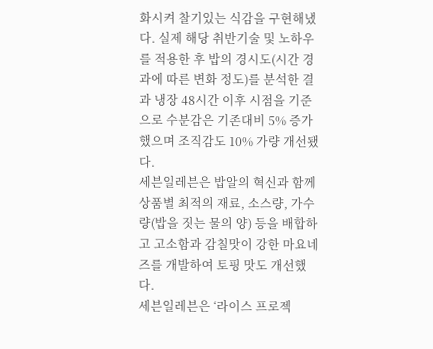화시켜 찰기있는 식감을 구현해냈다. 실제 해당 취반기술 및 노하우를 적용한 후 밥의 경시도(시간 경과에 따른 변화 정도)를 분석한 결과 냉장 48시간 이후 시점을 기준으로 수분감은 기존대비 5% 증가했으며 조직감도 10% 가량 개선됐다.
세븐일레븐은 밥알의 혁신과 함께 상품별 최적의 재료, 소스량, 가수량(밥을 짓는 물의 양) 등을 배합하고 고소함과 감칠맛이 강한 마요네즈를 개발하여 토핑 맛도 개선했다.
세븐일레븐은 ‘라이스 프로젝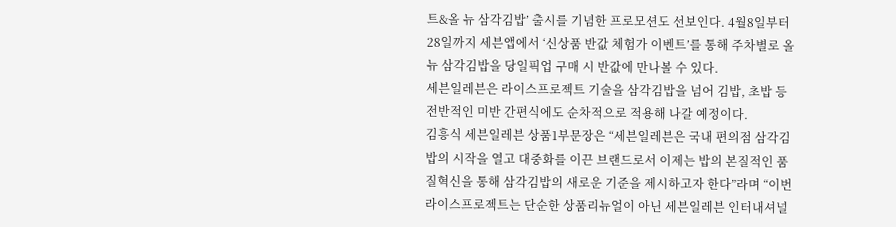트&올 뉴 삼각김밥’ 출시를 기념한 프로모션도 선보인다. 4월8일부터 28일까지 세븐앱에서 ‘신상품 반값 체험가 이벤트’를 통해 주차별로 올 뉴 삼각김밥을 당일픽업 구매 시 반값에 만나볼 수 있다.
세븐일레븐은 라이스프로젝트 기술을 삼각김밥을 넘어 김밥, 초밥 등 전반적인 미반 간편식에도 순차적으로 적용해 나갈 예정이다.
김흥식 세븐일레븐 상품1부문장은 “세븐일레븐은 국내 편의점 삼각김밥의 시작을 열고 대중화를 이끈 브랜드로서 이제는 밥의 본질적인 품질혁신을 통해 삼각김밥의 새로운 기준을 제시하고자 한다”라며 “이번 라이스프로젝트는 단순한 상품리뉴얼이 아닌 세븐일레븐 인터내셔널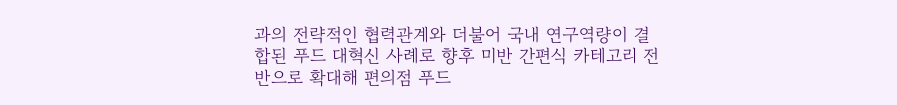과의 전략적인 협력관계와 더불어 국내 연구역량이 결합된 푸드 대혁신 사례로 향후 미반 간편식 카테고리 전반으로 확대해 편의점 푸드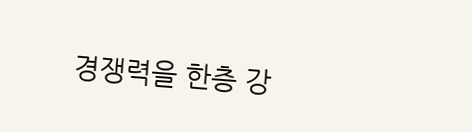경쟁력을 한층 강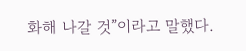화해 나갈 것”이라고 말했다.